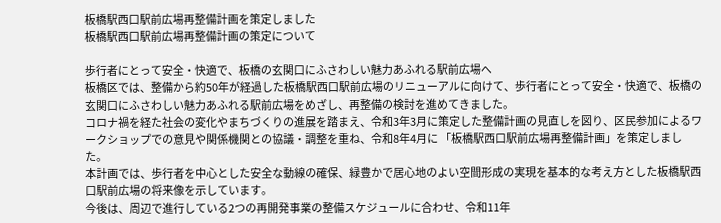板橋駅西口駅前広場再整備計画を策定しました
板橋駅西口駅前広場再整備計画の策定について

歩行者にとって安全・快適で、板橋の玄関口にふさわしい魅力あふれる駅前広場へ
板橋区では、整備から約50年が経過した板橋駅西口駅前広場のリニューアルに向けて、歩行者にとって安全・快適で、板橋の玄関口にふさわしい魅力あふれる駅前広場をめざし、再整備の検討を進めてきました。
コロナ禍を経た社会の変化やまちづくりの進展を踏まえ、令和3年3月に策定した整備計画の見直しを図り、区民参加によるワークショップでの意見や関係機関との協議・調整を重ね、令和8年4月に 「板橋駅西口駅前広場再整備計画」を策定しました。
本計画では、歩行者を中心とした安全な動線の確保、緑豊かで居心地のよい空間形成の実現を基本的な考え方とした板橋駅西口駅前広場の将来像を示しています。
今後は、周辺で進行している2つの再開発事業の整備スケジュールに合わせ、令和11年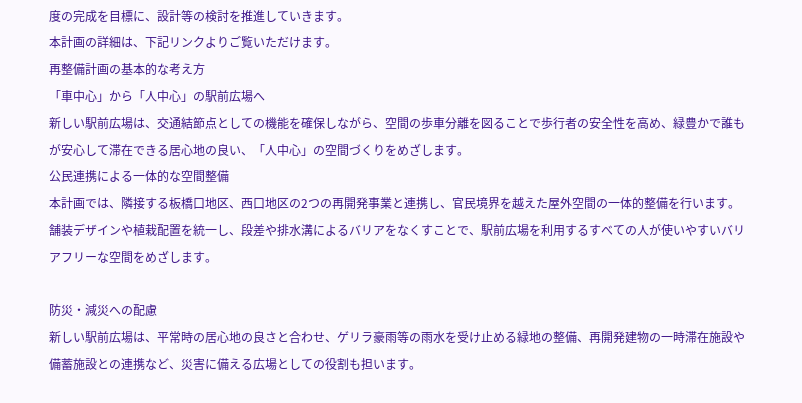度の完成を目標に、設計等の検討を推進していきます。
本計画の詳細は、下記リンクよりご覧いただけます。
再整備計画の基本的な考え方
「車中心」から「人中心」の駅前広場へ
新しい駅前広場は、交通結節点としての機能を確保しながら、空間の歩車分離を図ることで歩行者の安全性を高め、緑豊かで誰もが安心して滞在できる居心地の良い、「人中心」の空間づくりをめざします。
公民連携による一体的な空間整備
本計画では、隣接する板橋口地区、西口地区の2つの再開発事業と連携し、官民境界を越えた屋外空間の一体的整備を行います。舗装デザインや植栽配置を統一し、段差や排水溝によるバリアをなくすことで、駅前広場を利用するすべての人が使いやすいバリアフリーな空間をめざします。

防災・減災への配慮
新しい駅前広場は、平常時の居心地の良さと合わせ、ゲリラ豪雨等の雨水を受け止める緑地の整備、再開発建物の一時滞在施設や備蓄施設との連携など、災害に備える広場としての役割も担います。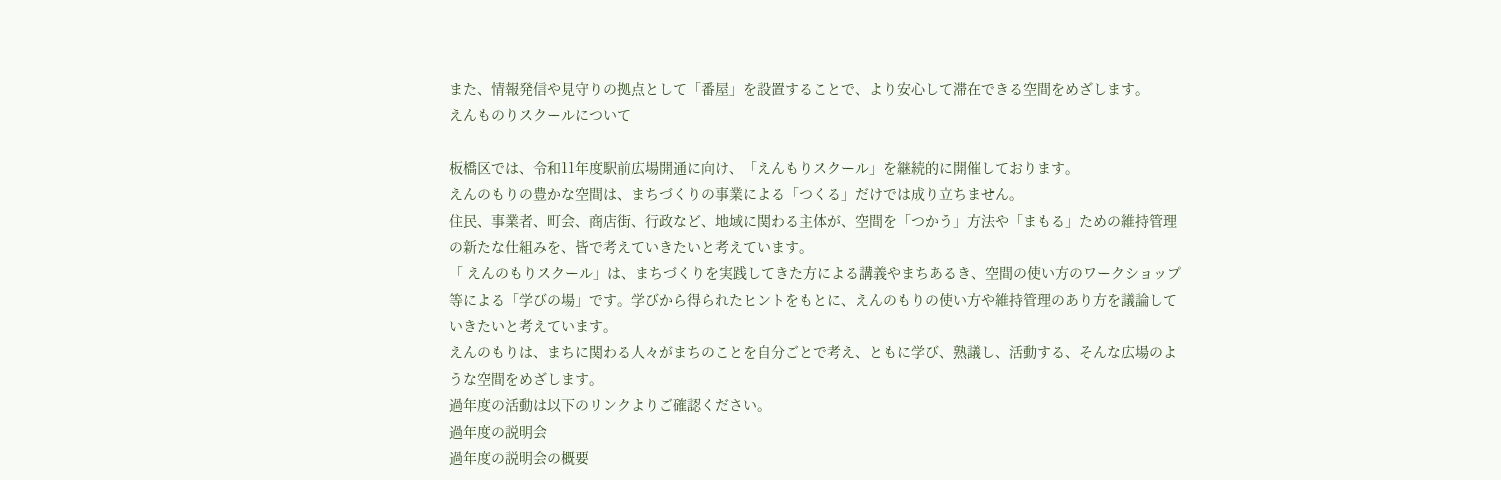また、情報発信や見守りの拠点として「番屋」を設置することで、より安心して滞在できる空間をめざします。
えんものりスクールについて

板橋区では、令和11年度駅前広場開通に向け、「えんもりスクール」を継続的に開催しております。
えんのもりの豊かな空間は、まちづくりの事業による「つくる」だけでは成り立ちません。
住民、事業者、町会、商店街、行政など、地域に関わる主体が、空間を「つかう」方法や「まもる」ための維持管理の新たな仕組みを、皆で考えていきたいと考えています。
「 えんのもりスクール」は、まちづくりを実践してきた方による講義やまちあるき、空間の使い方のワークショップ等による「学びの場」です。学びから得られたヒントをもとに、えんのもりの使い方や維持管理のあり方を議論していきたいと考えています。
えんのもりは、まちに関わる人々がまちのことを自分ごとで考え、ともに学び、熟議し、活動する、そんな広場のような空間をめざします。
過年度の活動は以下のリンクよりご確認ください。
過年度の説明会
過年度の説明会の概要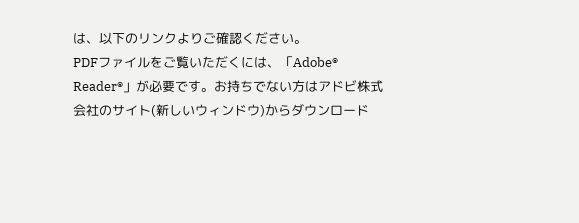は、以下のリンクよりご確認ください。
PDFファイルをご覧いただくには、「Adobe® Reader®」が必要です。お持ちでない方はアドビ株式会社のサイト(新しいウィンドウ)からダウンロード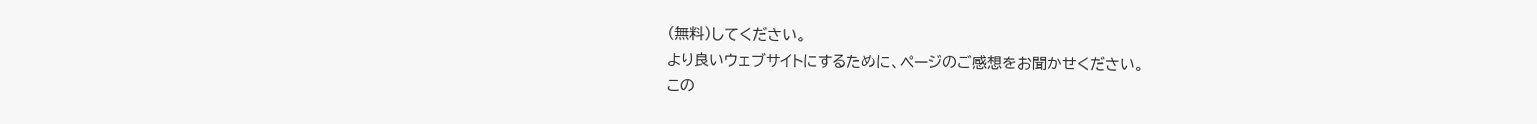(無料)してください。
より良いウェブサイトにするために、ページのご感想をお聞かせください。
この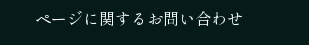ページに関するお問い合わせ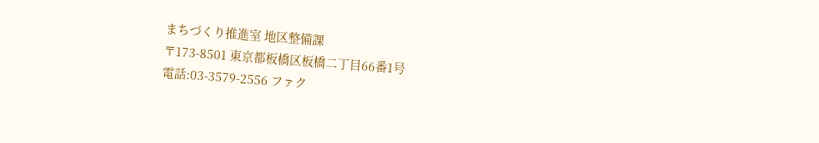まちづくり推進室 地区整備課
〒173-8501 東京都板橋区板橋二丁目66番1号
電話:03-3579-2556 ファク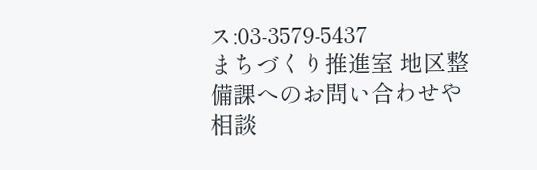ス:03-3579-5437
まちづくり推進室 地区整備課へのお問い合わせや相談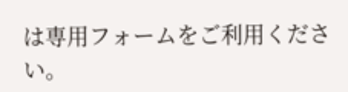は専用フォームをご利用ください。